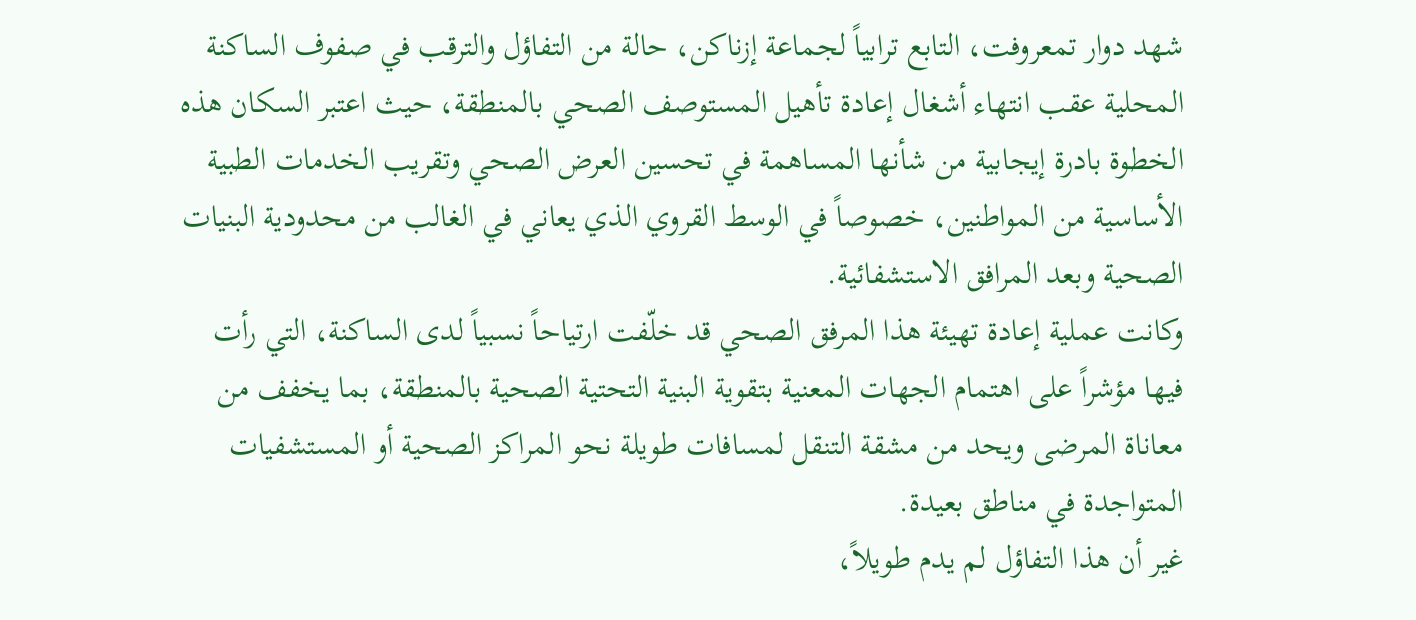شهد دوار تمعروفت، التابع ترابياً لجماعة إزناكن، حالة من التفاؤل والترقب في صفوف الساكنة المحلية عقب انتهاء أشغال إعادة تأهيل المستوصف الصحي بالمنطقة، حيث اعتبر السكان هذه الخطوة بادرة إيجابية من شأنها المساهمة في تحسين العرض الصحي وتقريب الخدمات الطبية الأساسية من المواطنين، خصوصاً في الوسط القروي الذي يعاني في الغالب من محدودية البنيات الصحية وبعد المرافق الاستشفائية.
وكانت عملية إعادة تهيئة هذا المرفق الصحي قد خلّفت ارتياحاً نسبياً لدى الساكنة، التي رأت فيها مؤشراً على اهتمام الجهات المعنية بتقوية البنية التحتية الصحية بالمنطقة، بما يخفف من معاناة المرضى ويحد من مشقة التنقل لمسافات طويلة نحو المراكز الصحية أو المستشفيات المتواجدة في مناطق بعيدة.
غير أن هذا التفاؤل لم يدم طويلاً،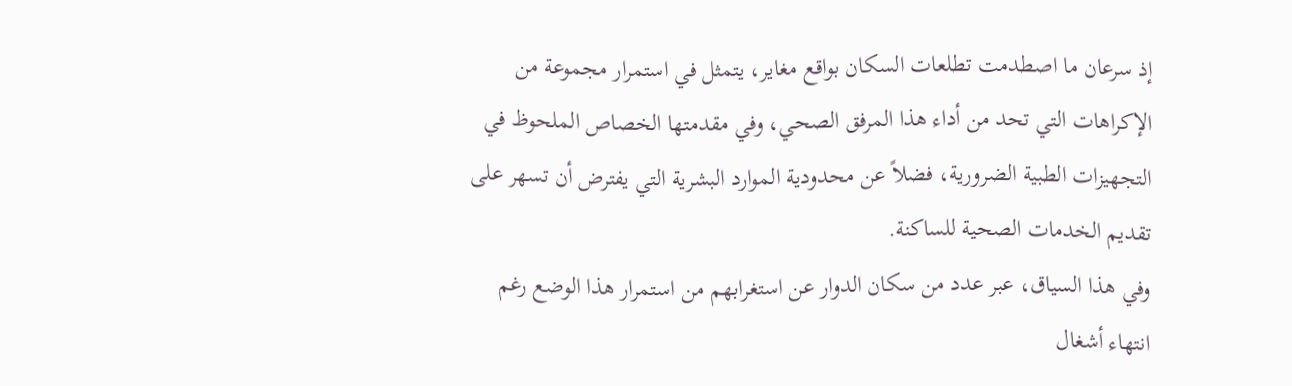إذ سرعان ما اصطدمت تطلعات السكان بواقع مغاير، يتمثل في استمرار مجموعة من الإكراهات التي تحد من أداء هذا المرفق الصحي، وفي مقدمتها الخصاص الملحوظ في التجهيزات الطبية الضرورية، فضلاً عن محدودية الموارد البشرية التي يفترض أن تسهر على تقديم الخدمات الصحية للساكنة.
وفي هذا السياق، عبر عدد من سكان الدوار عن استغرابهم من استمرار هذا الوضع رغم انتهاء أشغال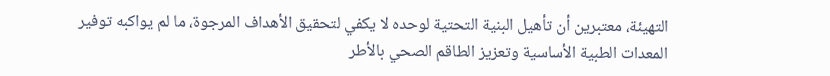التهيئة، معتبرين أن تأهيل البنية التحتية لوحده لا يكفي لتحقيق الأهداف المرجوة، ما لم يواكبه توفير المعدات الطبية الأساسية وتعزيز الطاقم الصحي بالأطر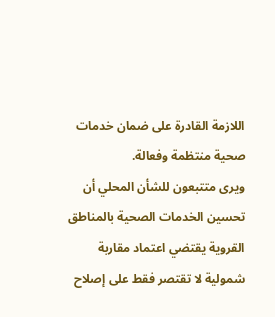اللازمة القادرة على ضمان خدمات صحية منتظمة وفعالة.
ويرى متتبعون للشأن المحلي أن تحسين الخدمات الصحية بالمناطق القروية يقتضي اعتماد مقاربة شمولية لا تقتصر فقط على إصلاح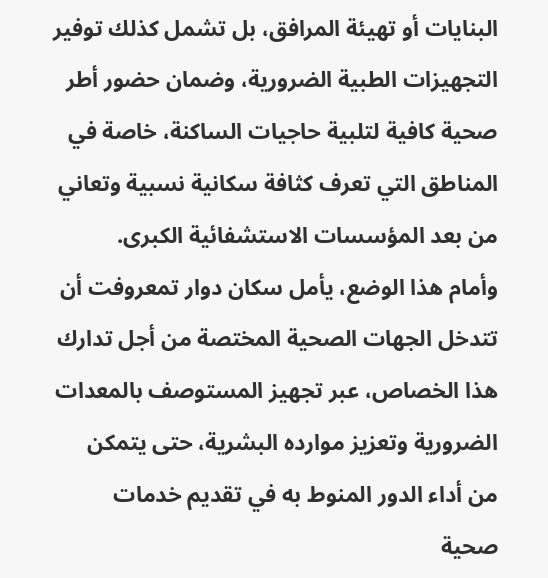البنايات أو تهيئة المرافق، بل تشمل كذلك توفير التجهيزات الطبية الضرورية، وضمان حضور أطر صحية كافية لتلبية حاجيات الساكنة، خاصة في المناطق التي تعرف كثافة سكانية نسبية وتعاني من بعد المؤسسات الاستشفائية الكبرى.
وأمام هذا الوضع، يأمل سكان دوار تمعروفت أن تتدخل الجهات الصحية المختصة من أجل تدارك هذا الخصاص، عبر تجهيز المستوصف بالمعدات الضرورية وتعزيز موارده البشرية، حتى يتمكن من أداء الدور المنوط به في تقديم خدمات صحية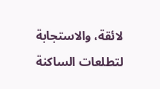لائقة، والاستجابة لتطلعات الساكنة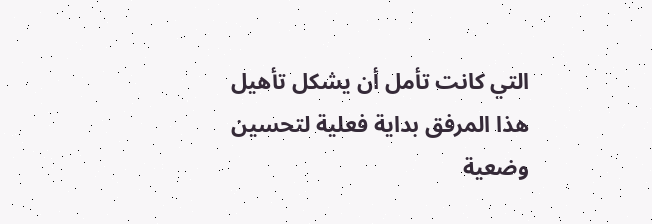التي كانت تأمل أن يشكل تأهيل هذا المرفق بداية فعلية لتحسين وضعية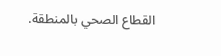القطاع الصحي بالمنطقة.